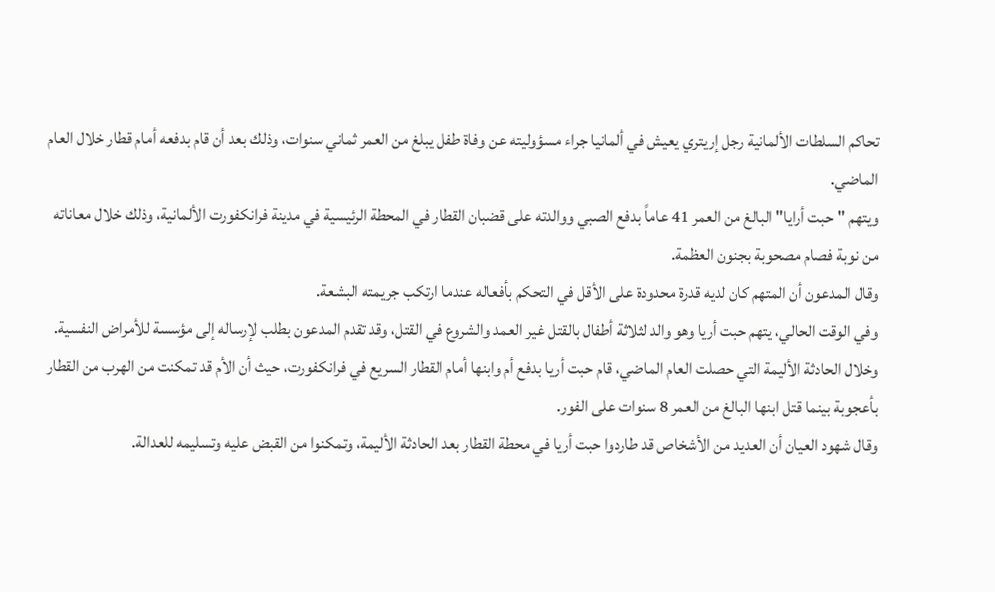تحاكم السلطات الألمانية رجل إريتري يعيش في ألمانيا جراء مسؤوليته عن وفاة طفل يبلغ من العمر ثماني سنوات، وذلك بعد أن قام بدفعه أمام قطار خلال العام الماضي.
ويتهم "حبت أرايا" البالغ من العمر 41 عاماً بدفع الصبي ووالدته على قضبان القطار في المحطة الرئيسية في مدينة فرانكفورت الألمانية، وذلك خلال معاناته من نوبة فصام مصحوبة بجنون العظمة.
وقال المدعون أن المتهم كان لديه قدرة محدودة على الأقل في التحكم بأفعاله عندما ارتكب جريمته البشعة.
وفي الوقت الحالي، يتهم حبت أريا وهو والد لثلاثة أطفال بالقتل غير العمد والشروع في القتل، وقد تقدم المدعون بطلب لإرساله إلى مؤسسة للأمراض النفسية.
وخلال الحادثة الأليمة التي حصلت العام الماضي، قام حبت أريا بدفع أم وابنها أمام القطار السريع في فرانكفورت، حيث أن الأم قد تمكنت من الهرب من القطار بأعجوبة بينما قتل ابنها البالغ من العمر 8 سنوات على الفور.
وقال شهود العيان أن العديد من الأشخاص قد طاردوا حبت أريا في محطة القطار بعد الحادثة الأليمة، وتمكنوا من القبض عليه وتسليمه للعدالة.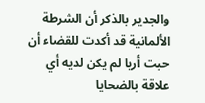والجدير بالذكر أن الشرطة الألمانية قد أكدت للقضاء أن حبت أريا لم يكن لديه أي علاقة بالضحايا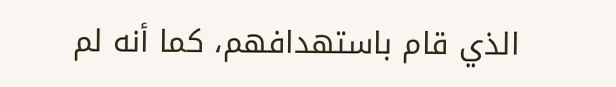الذي قام باستهدافهم، كما أنه لم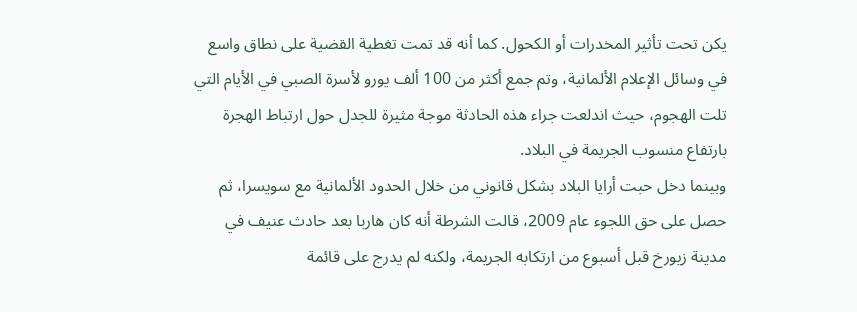يكن تحت تأثير المخدرات أو الكحول. كما أنه قد تمت تغطية القضية على نطاق واسع في وسائل الإعلام الألمانية، وتم جمع أكثر من 100 ألف يورو لأسرة الصبي في الأيام التي تلت الهجوم، حيث اندلعت جراء هذه الحادثة موجة مثيرة للجدل حول ارتباط الهجرة بارتفاع منسوب الجريمة في البلاد.
وبينما دخل حبت أرايا البلاد بشكل قانوني من خلال الحدود الألمانية مع سويسرا، ثم حصل على حق اللجوء عام 2009، قالت الشرطة أنه كان هاربا بعد حادث عنيف في مدينة زيورخ قبل أسبوع من ارتكابه الجريمة، ولكنه لم يدرج على قائمة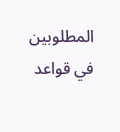المطلوبين في قواعد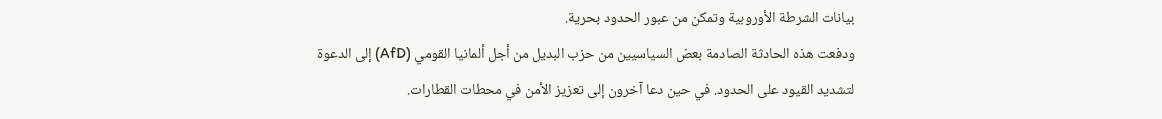بيانات الشرطة الأوروبية وتمكن من عبور الحدود بحرية.
ودفعت هذه الحادثة الصادمة بعض السياسيين من حزب البديل من أجل ألمانيا القومي (AfD) إلى الدعوة لتشديد القيود على الحدود. في حين دعا آخرون إلى تعزيز الأمن في محطات القطارات.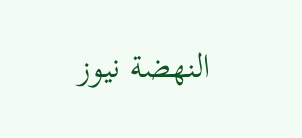النهضة نيوز